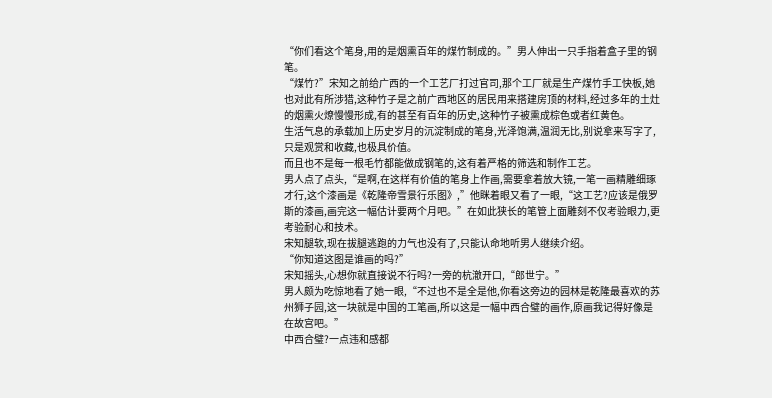“你们看这个笔身,用的是烟熏百年的煤竹制成的。”男人伸出一只手指着盒子里的钢笔。
“煤竹?”宋知之前给广西的一个工艺厂打过官司,那个工厂就是生产煤竹手工快板,她也对此有所涉猎,这种竹子是之前广西地区的居民用来搭建房顶的材料,经过多年的土灶的烟熏火燎慢慢形成,有的甚至有百年的历史,这种竹子被熏成棕色或者红黄色。
生活气息的承载加上历史岁月的沉淀制成的笔身,光泽饱满,温润无比,别说拿来写字了,只是观赏和收藏,也极具价值。
而且也不是每一根毛竹都能做成钢笔的,这有着严格的筛选和制作工艺。
男人点了点头,“是啊,在这样有价值的笔身上作画,需要拿着放大镜,一笔一画精雕细琢才行,这个漆画是《乾隆帝雪景行乐图》,”他眯着眼又看了一眼,“这工艺?应该是俄罗斯的漆画,画完这一幅估计要两个月吧。”在如此狭长的笔管上面雕刻不仅考验眼力,更考验耐心和技术。
宋知腿软,现在拔腿逃跑的力气也没有了,只能认命地听男人继续介绍。
“你知道这图是谁画的吗?”
宋知摇头,心想你就直接说不行吗?一旁的杭澈开口,“郎世宁。”
男人颇为吃惊地看了她一眼,“不过也不是全是他,你看这旁边的园林是乾隆最喜欢的苏州狮子园,这一块就是中国的工笔画,所以这是一幅中西合璧的画作,原画我记得好像是在故宫吧。”
中西合璧?一点违和感都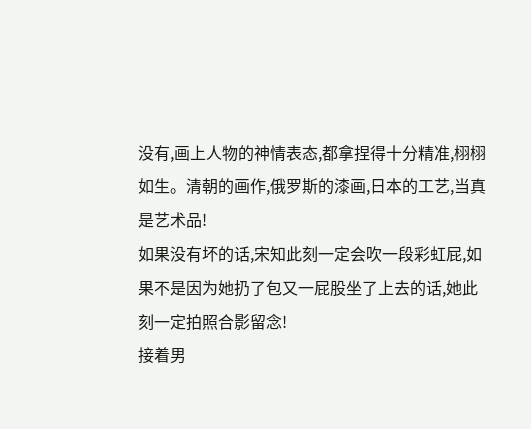没有,画上人物的神情表态,都拿捏得十分精准,栩栩如生。清朝的画作,俄罗斯的漆画,日本的工艺,当真是艺术品!
如果没有坏的话,宋知此刻一定会吹一段彩虹屁,如果不是因为她扔了包又一屁股坐了上去的话,她此刻一定拍照合影留念!
接着男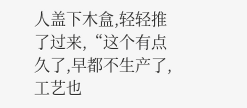人盖下木盒,轻轻推了过来,“这个有点久了,早都不生产了,工艺也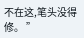不在这,笔头没得修。 ”